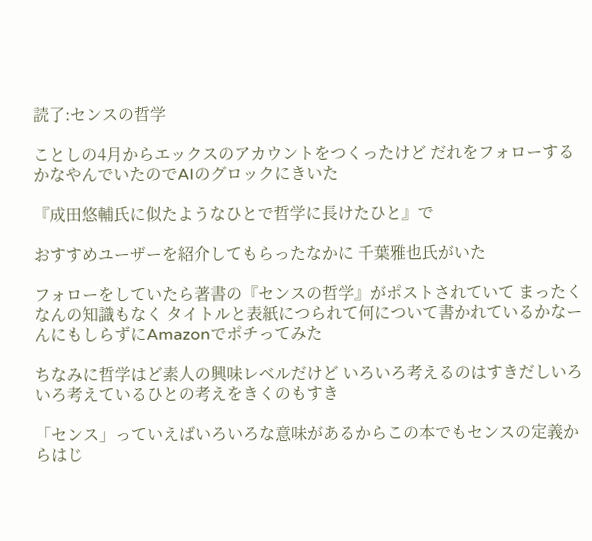読了:センスの哲学

ことしの4月からエックスのアカウントをつくったけど だれをフォローするかなやんでいたのでAIのグロックにきいた

『成田悠輔氏に似たようなひとで哲学に長けたひと』で

おすすめユーザーを紹介してもらったなかに 千葉雅也氏がいた

フォローをしていたら著書の『センスの哲学』がポストされていて まったくなんの知識もなく タイトルと表紙につられて何について書かれているかなーんにもしらずにAmazonでポチってみた

ちなみに哲学はど素人の興味レベルだけど いろいろ考えるのはすきだしいろいろ考えているひとの考えをきくのもすき

「センス」っていえばいろいろな意味があるからこの本でもセンスの定義からはじ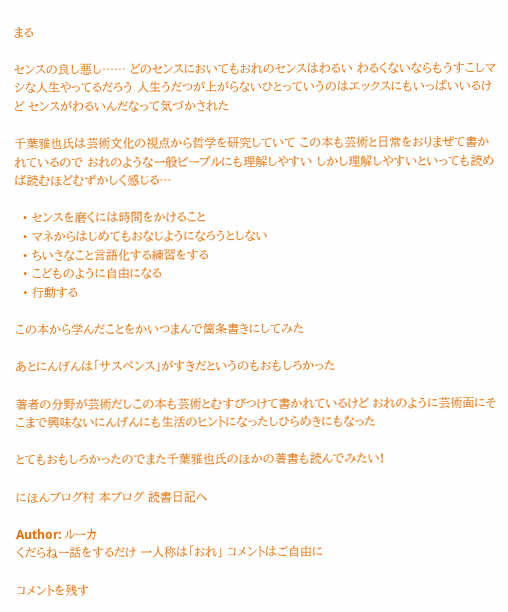まる

センスの良し悪し…… どのセンスにおいてもおれのセンスはわるい わるくないならもうすこしマシな人生やってるだろう 人生うだつが上がらないひとっていうのはエックスにもいっぱいいるけど センスがわるいんだなって気づかされた

千葉雅也氏は芸術文化の視点から哲学を研究していて この本も芸術と日常をおりまぜて書かれているので おれのような一般ピープルにも理解しやすい しかし理解しやすいといっても読めば読むほどむずかしく感じる…

  • センスを磨くには時間をかけること
  • マネからはじめてもおなじようになろうとしない
  • ちいさなこと言語化する練習をする
  • こどものように自由になる
  • 行動する

この本から学んだことをかいつまんで箇条書きにしてみた

あとにんげんは「サスペンス」がすきだというのもおもしろかった

著者の分野が芸術だしこの本も芸術とむすびつけて書かれているけど おれのように芸術面にそこまで興味ないにんげんにも生活のヒントになったしひらめきにもなった

とてもおもしろかったのでまた千葉雅也氏のほかの著書も読んでみたい!

にほんブログ村 本ブログ 読書日記へ

Author: ルーカ
くだらねー話をするだけ 一人称は「おれ」 コメントはご自由に

コメントを残す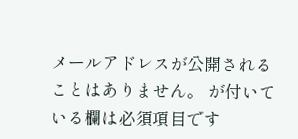メールアドレスが公開されることはありません。 が付いている欄は必須項目です